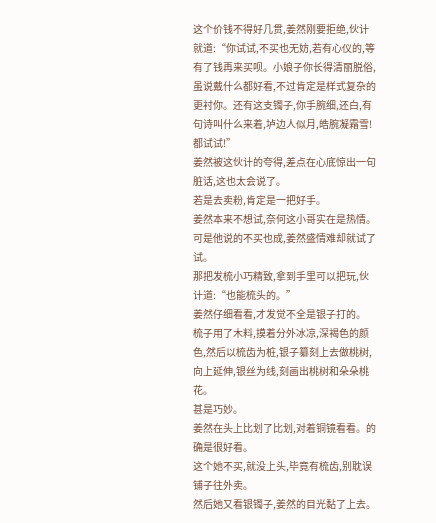这个价钱不得好几贯,姜然刚要拒绝,伙计就道:“你试试,不买也无妨,若有心仪的,等有了钱再来买呗。小娘子你长得清丽脱俗,虽说戴什么都好看,不过肯定是样式复杂的更衬你。还有这支镯子,你手腕细,还白,有句诗叫什么来着,垆边人似月,皓腕凝霜雪!都试试!”
姜然被这伙计的夸得,差点在心底惊出一句脏话,这也太会说了。
若是去卖粉,肯定是一把好手。
姜然本来不想试,奈何这小哥实在是热情。
可是他说的不买也成,姜然盛情难却就试了试。
那把发梳小巧精致,拿到手里可以把玩,伙计道:“也能梳头的。”
姜然仔细看看,才发觉不全是银子打的。
梳子用了木料,摸着分外冰凉,深褐色的颜色,然后以梳齿为桩,银子纂刻上去做桃树,向上延伸,银丝为线,刻画出桃树和朵朵桃花。
甚是巧妙。
姜然在头上比划了比划,对着铜镜看看。的确是很好看。
这个她不买,就没上头,毕竟有梳齿,别耽误铺子往外卖。
然后她又看银镯子,姜然的目光黏了上去。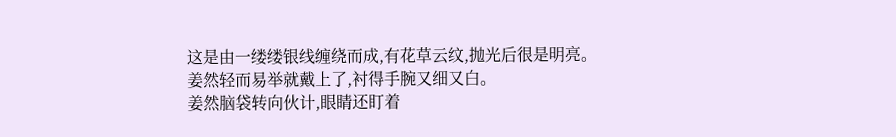这是由一缕缕银线缠绕而成,有花草云纹,抛光后很是明亮。
姜然轻而易举就戴上了,衬得手腕又细又白。
姜然脑袋转向伙计,眼睛还盯着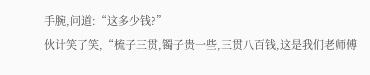手腕,问道:“这多少钱?”
伙计笑了笑,“梳子三贯,镯子贵一些,三贯八百钱,这是我们老师傅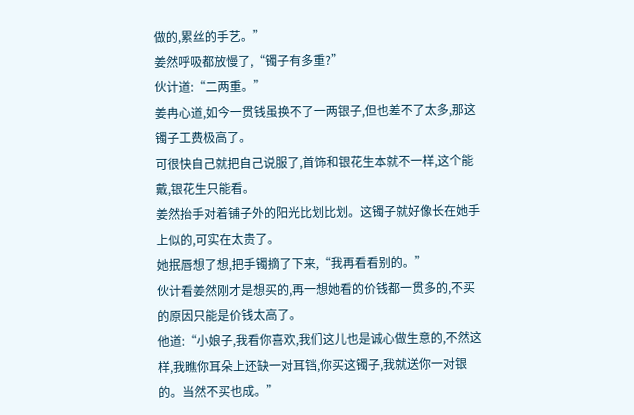做的,累丝的手艺。”
姜然呼吸都放慢了,“镯子有多重?”
伙计道:“二两重。”
姜冉心道,如今一贯钱虽换不了一两银子,但也差不了太多,那这镯子工费极高了。
可很快自己就把自己说服了,首饰和银花生本就不一样,这个能戴,银花生只能看。
姜然抬手对着铺子外的阳光比划比划。这镯子就好像长在她手上似的,可实在太贵了。
她抿唇想了想,把手镯摘了下来,“我再看看别的。”
伙计看姜然刚才是想买的,再一想她看的价钱都一贯多的,不买的原因只能是价钱太高了。
他道:“小娘子,我看你喜欢,我们这儿也是诚心做生意的,不然这样,我瞧你耳朵上还缺一对耳铛,你买这镯子,我就送你一对银的。当然不买也成。”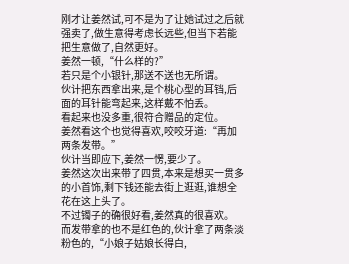刚才让姜然试,可不是为了让她试过之后就强卖了,做生意得考虑长远些,但当下若能把生意做了,自然更好。
姜然一顿,“什么样的?”
若只是个小银针,那送不送也无所谓。
伙计把东西拿出来,是个桃心型的耳铛,后面的耳针能弯起来,这样戴不怕丢。
看起来也没多重,很符合赠品的定位。
姜然看这个也觉得喜欢,咬咬牙道:“再加两条发带。”
伙计当即应下,姜然一愣,要少了。
姜然这次出来带了四贯,本来是想买一贯多的小首饰,剩下钱还能去街上逛逛,谁想全花在这上头了。
不过镯子的确很好看,姜然真的很喜欢。
而发带拿的也不是红色的,伙计拿了两条淡粉色的,“小娘子姑娘长得白,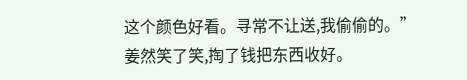这个颜色好看。寻常不让送,我偷偷的。”
姜然笑了笑,掏了钱把东西收好。